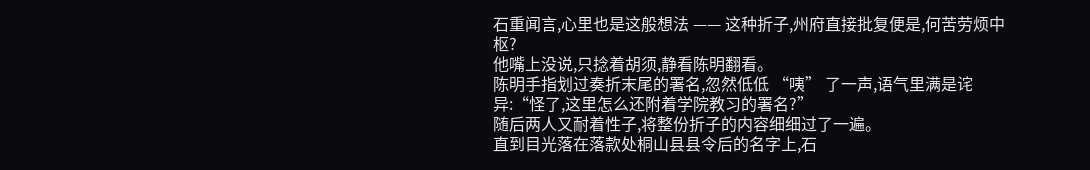石重闻言,心里也是这般想法 —— 这种折子,州府直接批复便是,何苦劳烦中枢?
他嘴上没说,只捻着胡须,静看陈明翻看。
陈明手指划过奏折末尾的署名,忽然低低 “咦” 了一声,语气里满是诧异:“怪了,这里怎么还附着学院教习的署名?”
随后两人又耐着性子,将整份折子的内容细细过了一遍。
直到目光落在落款处桐山县县令后的名字上,石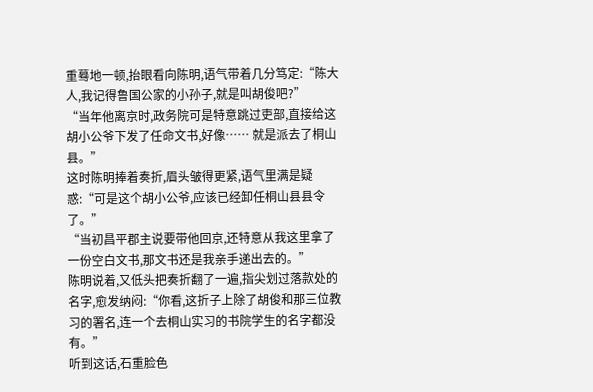重蓦地一顿,抬眼看向陈明,语气带着几分笃定:“陈大人,我记得鲁国公家的小孙子,就是叫胡俊吧?”
“当年他离京时,政务院可是特意跳过吏部,直接给这胡小公爷下发了任命文书,好像…… 就是派去了桐山县。”
这时陈明捧着奏折,眉头皱得更紧,语气里满是疑惑:“可是这个胡小公爷,应该已经卸任桐山县县令了。”
“当初昌平郡主说要带他回京,还特意从我这里拿了一份空白文书,那文书还是我亲手递出去的。”
陈明说着,又低头把奏折翻了一遍,指尖划过落款处的名字,愈发纳闷:“你看,这折子上除了胡俊和那三位教习的署名,连一个去桐山实习的书院学生的名字都没有。”
听到这话,石重脸色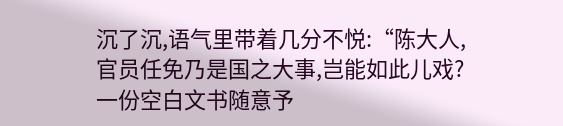沉了沉,语气里带着几分不悦:“陈大人,官员任免乃是国之大事,岂能如此儿戏?一份空白文书随意予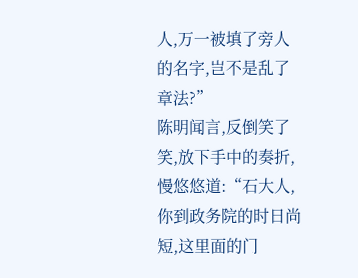人,万一被填了旁人的名字,岂不是乱了章法?”
陈明闻言,反倒笑了笑,放下手中的奏折,慢悠悠道:“石大人,你到政务院的时日尚短,这里面的门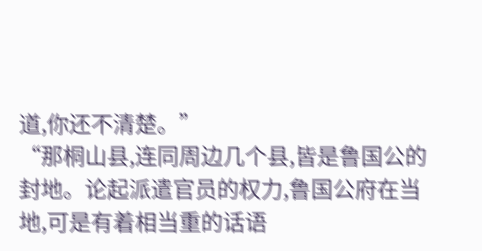道,你还不清楚。”
“那桐山县,连同周边几个县,皆是鲁国公的封地。论起派遣官员的权力,鲁国公府在当地,可是有着相当重的话语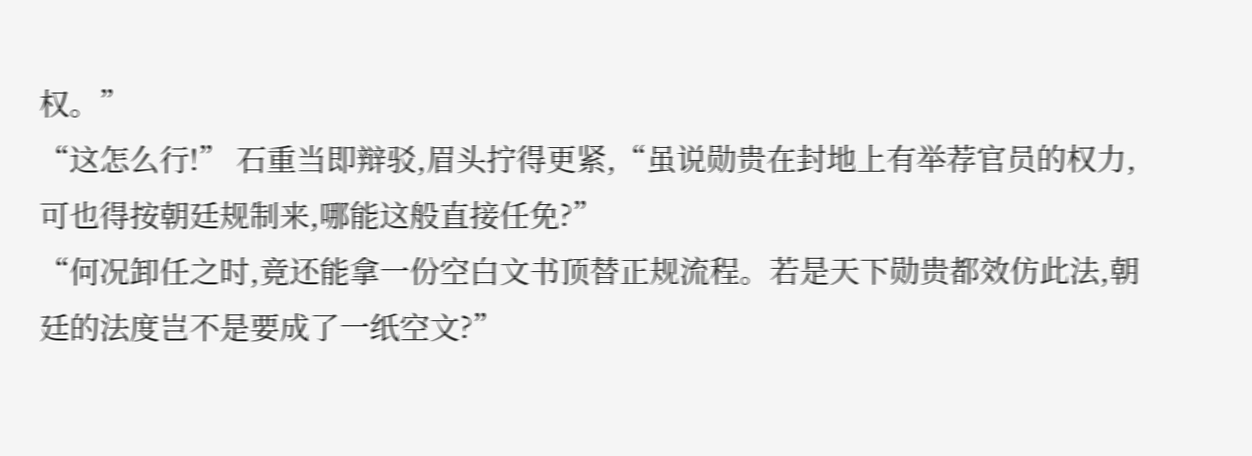权。”
“这怎么行!” 石重当即辩驳,眉头拧得更紧,“虽说勋贵在封地上有举荐官员的权力,可也得按朝廷规制来,哪能这般直接任免?”
“何况卸任之时,竟还能拿一份空白文书顶替正规流程。若是天下勋贵都效仿此法,朝廷的法度岂不是要成了一纸空文?”